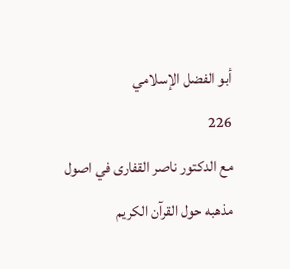أبو الفضل الإسلامي
226
مع الدكتور ناصر القفارى في اصول مذهبه حول القرآن الكريم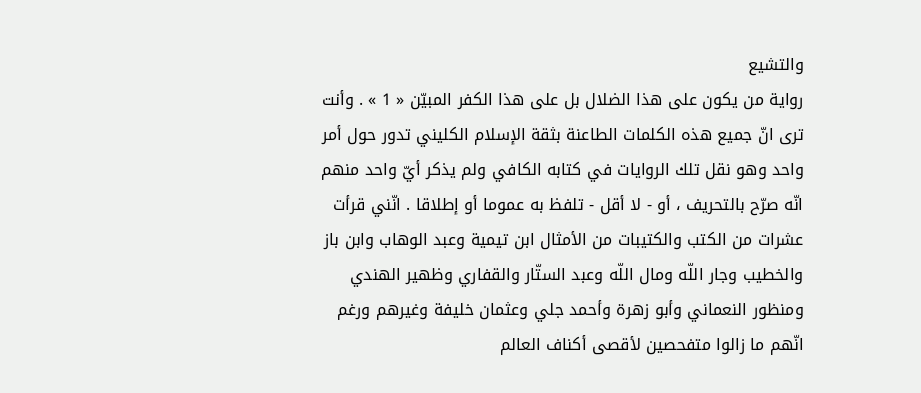والتشيع
رواية من يكون على هذا الضلال بل على هذا الكفر المبيّن « 1 » . وأنت ترى انّ جميع هذه الكلمات الطاعنة بثقة الإسلام الكليني تدور حول أمر واحد وهو نقل تلك الروايات في كتابه الكافي ولم يذكر أيّ واحد منهم انّه صرّح بالتحريف ، أو - لا أقل - تلفظ به عموما أو إطلاقا . انّني قرأت عشرات من الكتب والكتيبات من الأمثال ابن تيمية وعبد الوهاب وابن باز والخطيب وجار اللّه ومال اللّه وعبد الستّار والقفاري وظهير الهندي ومنظور النعماني وأبو زهرة وأحمد جلي وعثمان خليفة وغيرهم ورغم انّهم ما زالوا متفحصين لأقصى أكناف العالم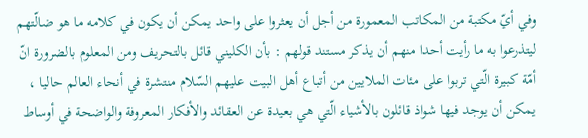وفي أيّ مكتبة من المكاتب المعمورة من أجل أن يعثروا على واحد يمكن أن يكون في كلامه ما هو ضالّتهم ليتذرعوا به ما رأيت أحدا منهم أن يذكر مستند قولهم : بأن الكليني قائل بالتحريف ومن المعلوم بالضرورة انّ أمّة كبيرة الّتي تربوا على مئات الملايين من أتباع أهل البيت عليهم السّلام منتشرة في أنحاء العالم حاليا ، يمكن أن يوجد فيها شواذ قائلون بالأشياء الّتي هي بعيدة عن العقائد والأفكار المعروفة والواضحة في أوساط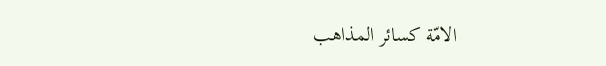الامّة كسائر المذاهب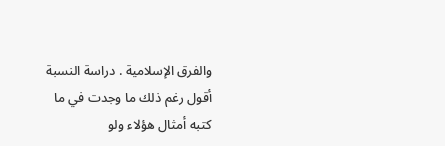والفرق الإسلامية . دراسة النسبة أقول رغم ذلك ما وجدت في ما كتبه أمثال هؤلاء ولو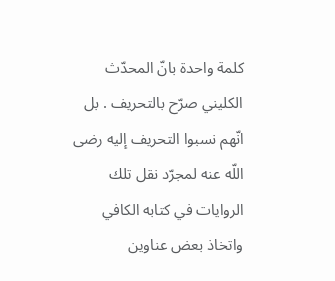كلمة واحدة بانّ المحدّث الكليني صرّح بالتحريف . بل انّهم نسبوا التحريف إليه رضى اللّه عنه لمجرّد نقل تلك الروايات في كتابه الكافي واتخاذ بعض عناوين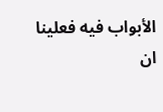الأبواب فيه فعلينا ان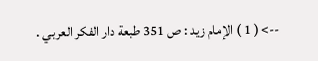--> ( 1 ) الإمام زيد : ص 351 طبعة دار الفكر العربي .